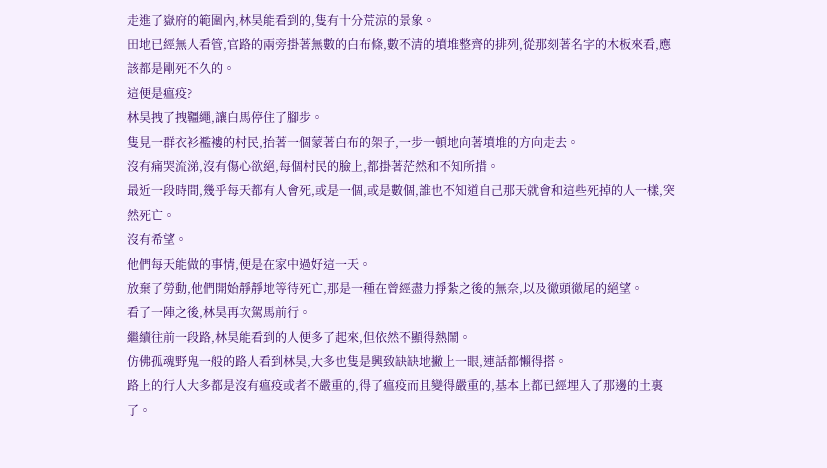走進了嶽府的範圍內,林昊能看到的,隻有十分荒涼的景象。
田地已經無人看管,官路的兩旁掛著無數的白布條,數不清的墳堆整齊的排列,從那刻著名字的木板來看,應該都是剛死不久的。
這便是瘟疫?
林昊拽了拽韁繩,讓白馬停住了腳步。
隻見一群衣衫襤褸的村民,抬著一個蒙著白布的架子,一步一頓地向著墳堆的方向走去。
沒有痛哭流涕,沒有傷心欲絕,每個村民的臉上,都掛著茫然和不知所措。
最近一段時間,幾乎每天都有人會死,或是一個,或是數個,誰也不知道自己那天就會和這些死掉的人一樣,突然死亡。
沒有希望。
他們每天能做的事情,便是在家中過好這一天。
放棄了勞動,他們開始靜靜地等待死亡,那是一種在曾經盡力掙紮之後的無奈,以及徹頭徹尾的絕望。
看了一陣之後,林昊再次駕馬前行。
繼續往前一段路,林昊能看到的人便多了起來,但依然不顯得熱鬧。
仿佛孤魂野鬼一般的路人看到林昊,大多也隻是興致缺缺地撇上一眼,連話都懶得搭。
路上的行人大多都是沒有瘟疫或者不嚴重的,得了瘟疫而且變得嚴重的,基本上都已經埋入了那邊的土裏了。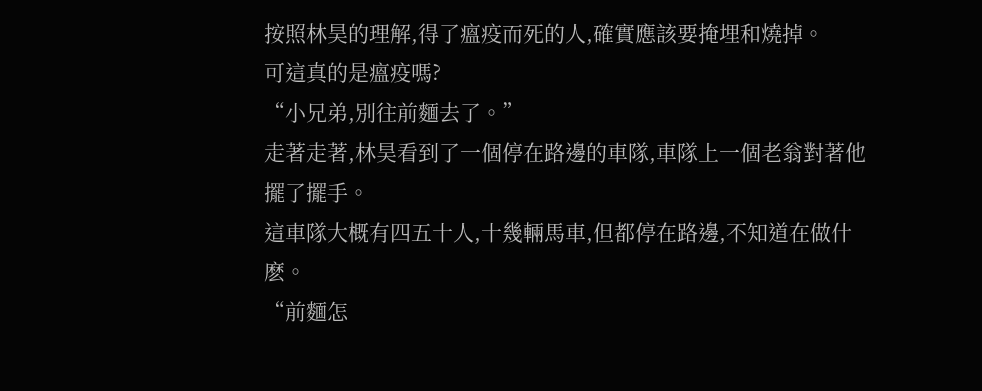按照林昊的理解,得了瘟疫而死的人,確實應該要掩埋和燒掉。
可這真的是瘟疫嗎?
“小兄弟,別往前麵去了。”
走著走著,林昊看到了一個停在路邊的車隊,車隊上一個老翁對著他擺了擺手。
這車隊大概有四五十人,十幾輛馬車,但都停在路邊,不知道在做什麽。
“前麵怎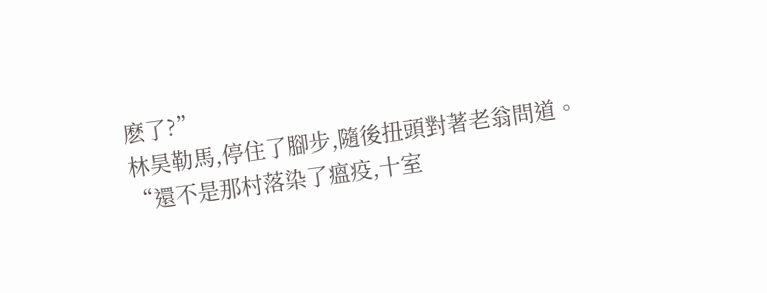麽了?”
林昊勒馬,停住了腳步,隨後扭頭對著老翁問道。
“還不是那村落染了瘟疫,十室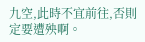九空,此時不宜前往,否則定要遭殃啊。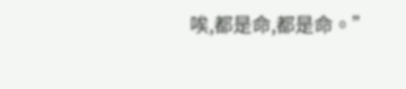唉,都是命,都是命。”